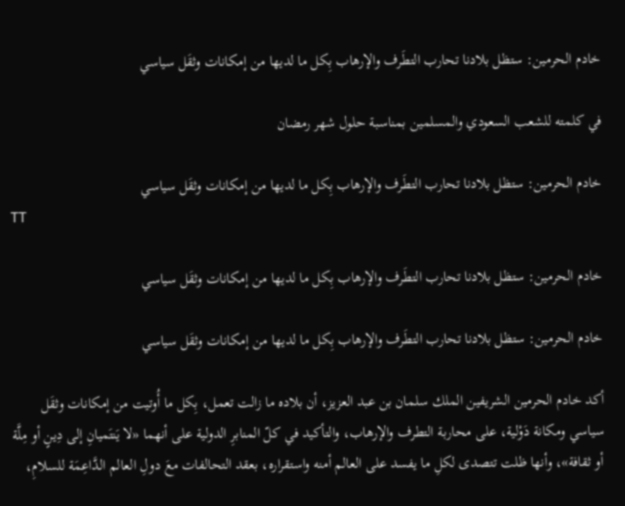خادم الحرمين: ستظل بلادنا تحارب التطَرف والإرهاب بِكل ما لديها من إمكانات وثقَل سياسي

في كلمته للشعب السعودي والمسلمين بمناسبة حلول شهر رمضان

خادم الحرمين: ستظل بلادنا تحارب التطَرف والإرهاب بِكل ما لديها من إمكانات وثقَل سياسي
TT

خادم الحرمين: ستظل بلادنا تحارب التطَرف والإرهاب بِكل ما لديها من إمكانات وثقَل سياسي

خادم الحرمين: ستظل بلادنا تحارب التطَرف والإرهاب بِكل ما لديها من إمكانات وثقَل سياسي

أكد خادم الحرمين الشريفين الملك سلمان بن عبد العزيز، أن بلاده ما زالت تعمل، بِكل ما أُوتيت من إمكانات وثقَل سياسي ومكانة دَوْلية، على محاربة التطرف والإرهاب، والتأكيد في كلّ المنابرِ الدولية على أنهما «لا يَنتَميانِ إلى دِينٍ أو مِلَّة أو ثقافة»، وأنها ظلت تتصدى لكلِ ما يفسد على العالم أمنه واستقراره، بعقد التحالفات معَ دولِ العالم الدَّاعِمَة للسلامِ،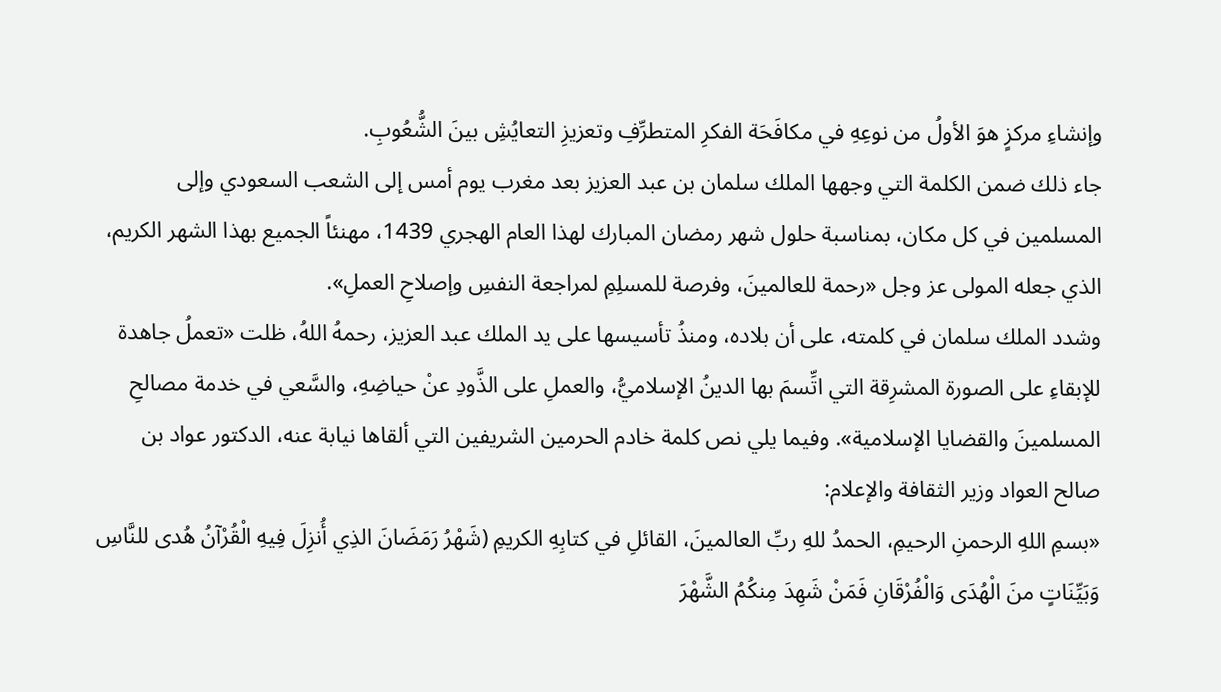وإنشاءِ مركزٍ هوَ الأولُ من نوعِهِ في مكافَحَة الفكرِ المتطرِّفِ وتعزيزِ التعايُشِ بينَ الشُّعُوبِ.
جاء ذلك ضمن الكلمة التي وجهها الملك سلمان بن عبد العزيز بعد مغرب يوم أمس إلى الشعب السعودي وإلى المسلمين في كل مكان، بمناسبة حلول شهر رمضان المبارك لهذا العام الهجري 1439، مهنئاً الجميع بهذا الشهر الكريم، الذي جعله المولى عز وجل «رحمة للعالمينَ، وفرصة للمسلِمِ لمراجعة النفسِ وإصلاحِ العملِ».
وشدد الملك سلمان في كلمته، على أن بلاده، ومنذُ تأسيسها على يد الملك عبد العزيز، رحمهُ اللهُ، ظلت «تعملُ جاهدة للإبقاءِ على الصورة المشرِقة التي اتِّسمَ بها الدينُ الإسلاميُّ، والعملِ على الذَّودِ عنْ حياضِهِ، والسَّعي في خدمة مصالحِ المسلمينَ والقضايا الإسلامية». وفيما يلي نص كلمة خادم الحرمين الشريفين التي ألقاها نيابة عنه، الدكتور عواد بن صالح العواد وزير الثقافة والإعلام:
«بسمِ اللهِ الرحمنِ الرحيمِ، الحمدُ للهِ ربِّ العالمينَ، القائلِ في كتابِهِ الكريمِ (شَهْرُ رَمَضَانَ الذِي أُنزِلَ فِيهِ الْقُرْآنُ هُدى للنَّاسِ وَبَيِّنَاتٍ منَ الْهُدَى وَالْفُرْقَانِ فَمَنْ شَهِدَ مِنكُمُ الشَّهْرَ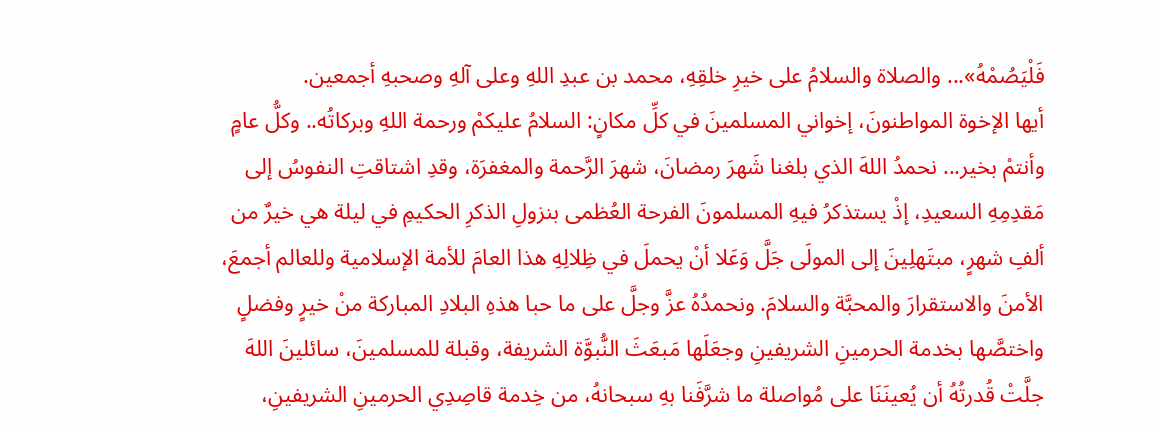فَلْيَصُمْهُ»... والصلاة والسلامُ على خيرِ خلقِهِ، محمد بن عبدِ اللهِ وعلى آلهِ وصحبهِ أجمعين.
أيها الإخوة المواطنونَ، إخواني المسلمينَ في كلِّ مكانٍ: السلامُ عليكمْ ورحمة اللهِ وبركاتُه.. وكلُّ عامٍ وأنتمْ بخير... نحمدُ اللهَ الذي بلغنا شَهرَ رمضانَ، شهرَ الرَّحمة والمغفرَة، وقدِ اشتاقتِ النفوسُ إلى مَقدِمِهِ السعيدِ، إذْ يستذكرُ فيهِ المسلمونَ الفرحة العُظمى بنزولِ الذكرِ الحكيمِ في ليلة هي خيرٌ من ألفِ شهرٍ، مبتَهلِينَ إلى المولَى جَلَّ وَعَلا أنْ يحملَ في ظِلالِهِ هذا العامَ للأمة الإسلامية وللعالم أجمعَ، الأمنَ والاستقرارَ والمحبَّة والسلامَ. ونحمدُهُ عزَّ وجلَّ على ما حبا هذهِ البلادِ المباركة منْ خيرٍ وفضلٍ واختصَّها بخدمة الحرمينِ الشريفينِ وجعَلَها مَبعَثَ النُّبوَّة الشريفة، وقبلة للمسلمينَ، سائلينَ اللهَ جلَّتْ قُدرتُهُ أن يُعينَنَا على مُواصلة ما شرَّفَنا بهِ سبحانهُ، من خِدمة قاصِدِي الحرمينِ الشريفينِ،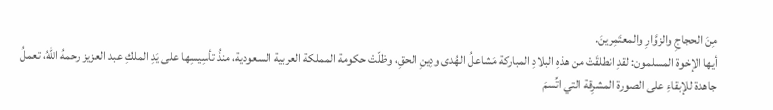مِنَ الحجاجِ والزوَّارِ والمعتَمِرينَ.
أيها الإخوة المسلمون: لقدِ انطلقَتْ من هذهِ البلادِ المباركة مَشاعلُ الهُدى ودِينِ الحقِ، وظلّتْ حكومة المملكة العربية السعودية، منذُ تأسِيسِها على يَدِ الملكِ عبد العزيز رحمهُ اللهُ، تعملُ جاهدة للإبقاءِ على الصورة المشرِقة التي اتِّسمَ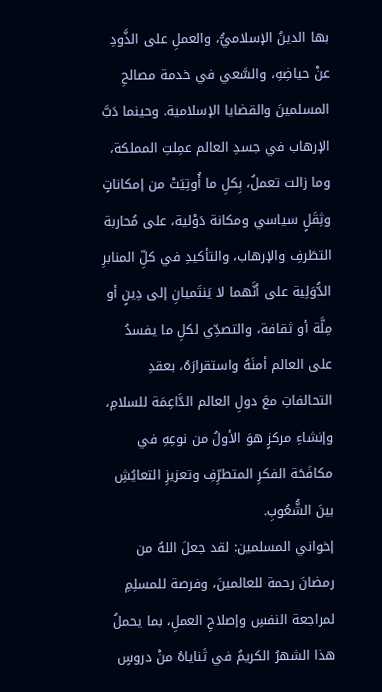بها الدينُ الإسلاميُّ، والعملِ على الذَّودِ عنْ حياضِهِ، والسَّعي في خدمة مصالحِ المسلمينَ والقضايا الإسلامية. وحينما دَبَّ الإرهاب في جسدِ العالم عمِلتِ المملكة، وما زالت تعملُ، بِكلِ ما أُوتِيَتْ من إمكاناتٍ وثِقَلٍ سياسي ومكانة دَوْلية، على مُحاربة التطَرفِ والإرهاب، والتأكيدِ في كلِّ المنابرِ الدُّوَلِية على أنَّهما لا يَنتَميانِ إلى دِينٍ أو مِلَّة أو ثقافة، والتصدِّي لكلِ ما يفسدُ على العالم أمنَهُ واستقرارَهُ، بعقدِ التحالفاتِ معَ دولِ العالم الدَّاعِمَة للسلامِ، وإنشاءِ مركزٍ هوَ الأولُ من نوعِهِ في مكافَحَة الفكرِ المتطرِّفِ وتعزيزِ التعايُشِ بينَ الشُّعُوبِ.
إخواني المسلمين: لقد جعلَ اللهُ من رمضانَ رحمة للعالمينَ، وفرصة للمسلِمِ لمراجعة النفسِ وإصلاحِ العملِ، بما يحملُ هذا الشهرُ الكريمُ في ثَناياهُ منْ دروسٍ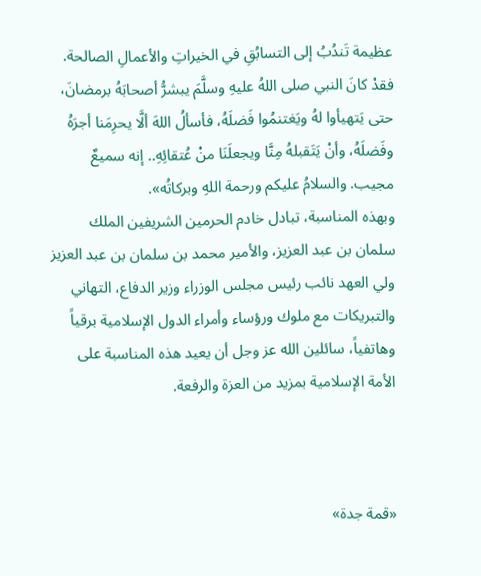عظيمة تَندُبُ إلى التسابُقِ في الخيراتِ والأعمالِ الصالحة. فقدْ كانَ النبي صلى اللهُ عليهِ وسلَّمَ يبشرُّ أصحابَهُ برمضانَ، حتى يَتهيأوا لهُ ويَغتنمُوا فَضلَهُ، فأسألُ اللهَ ألَّا يحرِمَنا أجرَهُ وفَضلَهُ، وأنْ يَتَقبلهُ مِنَّا ويجعلَنَا منْ عُتقائِهِ.. إنه سميعٌ مجيب. والسلامُ عليكم ورحمة اللهِ وبركاتُه».
وبهذه المناسبة، تبادل خادم الحرمين الشريفين الملك سلمان بن عبد العزيز، والأمير محمد بن سلمان بن عبد العزيز ولي العهد نائب رئيس مجلس الوزراء وزير الدفاع، التهاني والتبريكات مع ملوك ورؤساء وأمراء الدول الإسلامية برقياً وهاتفياً، سائلين الله عز وجل أن يعيد هذه المناسبة على الأمة الإسلامية بمزيد من العزة والرفعة.



«قمة جدة»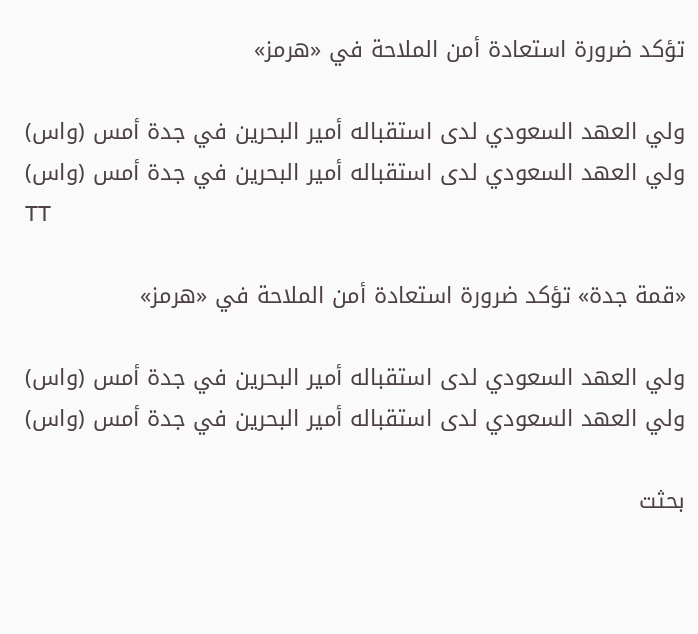تؤكد ضرورة استعادة أمن الملاحة في «هرمز»

ولي العهد السعودي لدى استقباله أمير البحرين في جدة أمس (واس)
ولي العهد السعودي لدى استقباله أمير البحرين في جدة أمس (واس)
TT

«قمة جدة» تؤكد ضرورة استعادة أمن الملاحة في «هرمز»

ولي العهد السعودي لدى استقباله أمير البحرين في جدة أمس (واس)
ولي العهد السعودي لدى استقباله أمير البحرين في جدة أمس (واس)

بحثت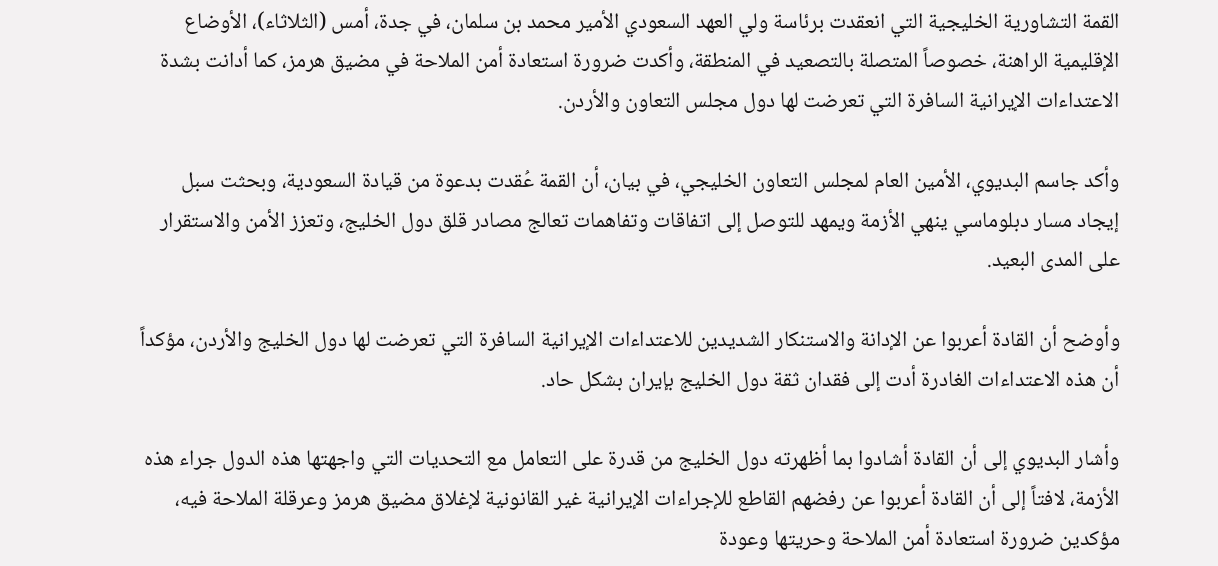القمة التشاورية الخليجية التي انعقدت برئاسة ولي العهد السعودي الأمير محمد بن سلمان، في جدة، أمس (الثلاثاء)، الأوضاع الإقليمية الراهنة، خصوصاً المتصلة بالتصعيد في المنطقة، وأكدت ضرورة استعادة أمن الملاحة في مضيق هرمز، كما أدانت بشدة الاعتداءات الإيرانية السافرة التي تعرضت لها دول مجلس التعاون والأردن.

وأكد جاسم البديوي، الأمين العام لمجلس التعاون الخليجي، في بيان، أن القمة عُقدت بدعوة من قيادة السعودية، وبحثت سبل إيجاد مسار دبلوماسي ينهي الأزمة ويمهد للتوصل إلى اتفاقات وتفاهمات تعالج مصادر قلق دول الخليج، وتعزز الأمن والاستقرار على المدى البعيد.

وأوضح أن القادة أعربوا عن الإدانة والاستنكار الشديدين للاعتداءات الإيرانية السافرة التي تعرضت لها دول الخليج والأردن، مؤكداً أن هذه الاعتداءات الغادرة أدت إلى فقدان ثقة دول الخليج بإيران بشكل حاد.

وأشار البديوي إلى أن القادة أشادوا بما أظهرته دول الخليج من قدرة على التعامل مع التحديات التي واجهتها هذه الدول جراء هذه الأزمة، لافتاً إلى أن القادة أعربوا عن رفضهم القاطع للإجراءات الإيرانية غير القانونية لإغلاق مضيق هرمز وعرقلة الملاحة فيه، مؤكدين ضرورة استعادة أمن الملاحة وحريتها وعودة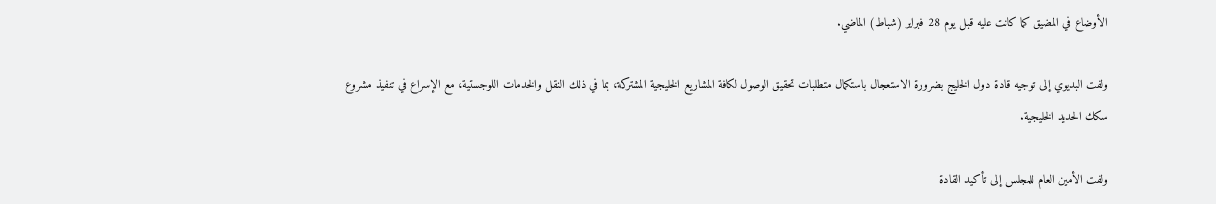الأوضاع في المضيق كما كانت عليه قبل يوم 28 فبراير (شباط) الماضي.

ولفت البديوي إلى توجيه قادة دول الخليج بضرورة الاستعجال باستكمال متطلبات تحقيق الوصول لكافة المشاريع الخليجية المشتركة، بما في ذلك النقل والخدمات اللوجستية، مع الإسراع في تنفيذ مشروع سكك الحديد الخليجية.

ولفت الأمين العام للمجلس إلى تأكيد القادة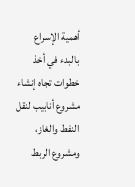أهمية الإسراع بالبدء في أخذ خطوات تجاه إنشاء مشروع أنابيب لنقل النفط والغاز، ومشروع الربط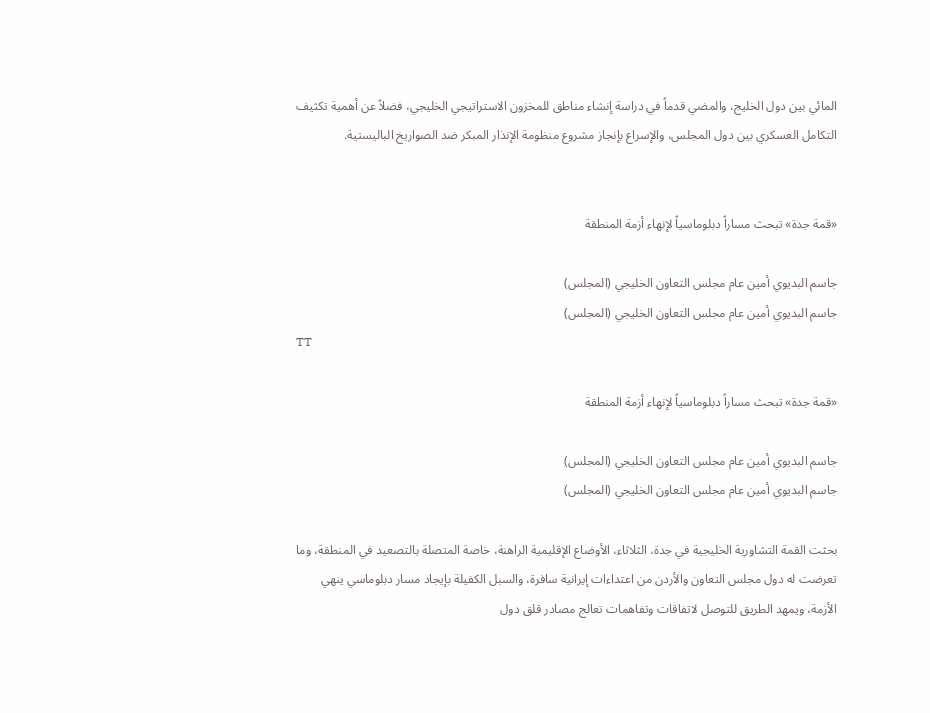المائي بين دول الخليج، والمضي قدماً في دراسة إنشاء مناطق للمخزون الاستراتيجي الخليجي، فضلاً عن أهمية تكثيف التكامل العسكري بين دول المجلس، والإسراع بإنجاز مشروع منظومة الإنذار المبكر ضد الصواريخ الباليستية.


«قمة جدة» تبحث مساراً دبلوماسياً لإنهاء أزمة المنطقة

جاسم البديوي أمين عام مجلس التعاون الخليجي (المجلس)
جاسم البديوي أمين عام مجلس التعاون الخليجي (المجلس)
TT

«قمة جدة» تبحث مساراً دبلوماسياً لإنهاء أزمة المنطقة

جاسم البديوي أمين عام مجلس التعاون الخليجي (المجلس)
جاسم البديوي أمين عام مجلس التعاون الخليجي (المجلس)

بحثت القمة التشاورية الخليجية في جدة، الثلاثاء، الأوضاع الإقليمية الراهنة، خاصة المتصلة بالتصعيد في المنطقة، وما تعرضت له دول مجلس التعاون والأردن من اعتداءات إيرانية سافرة، والسبل الكفيلة بإيجاد مسار دبلوماسي ينهي الأزمة، ويمهد الطريق للتوصل لاتفاقات وتفاهمات تعالج مصادر قلق دول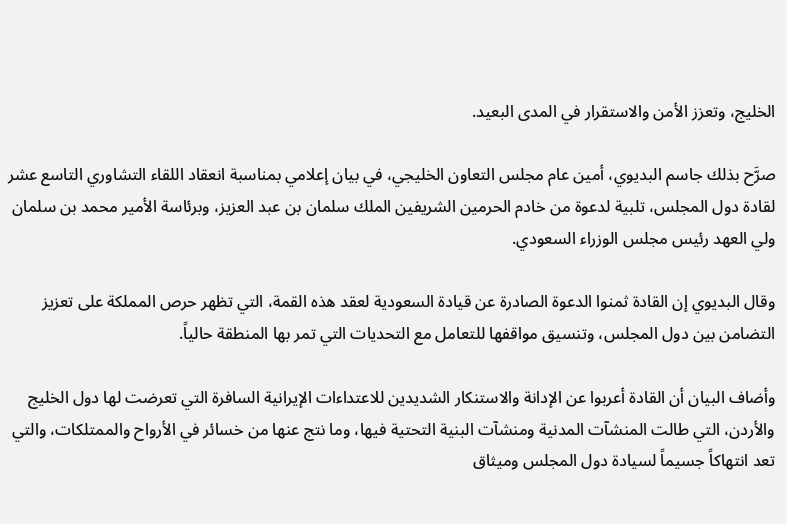الخليج، وتعزز الأمن والاستقرار في المدى البعيد.

صرَّح بذلك جاسم البديوي، أمين عام مجلس التعاون الخليجي، في بيان إعلامي بمناسبة انعقاد اللقاء التشاوري التاسع عشر لقادة دول المجلس، تلبية لدعوة من خادم الحرمين الشريفين الملك سلمان بن عبد العزيز، وبرئاسة الأمير محمد بن سلمان ولي العهد رئيس مجلس الوزراء السعودي.

وقال البديوي إن القادة ثمنوا الدعوة الصادرة عن قيادة السعودية لعقد هذه القمة، التي تظهر حرص المملكة على تعزيز التضامن بين دول المجلس، وتنسيق مواقفها للتعامل مع التحديات التي تمر بها المنطقة حالياً.

وأضاف البيان أن القادة أعربوا عن الإدانة والاستنكار الشديدين للاعتداءات الإيرانية السافرة التي تعرضت لها دول الخليج والأردن، التي طالت المنشآت المدنية ومنشآت البنية التحتية فيها، وما نتج عنها من خسائر في الأرواح والممتلكات، والتي تعد انتهاكاً جسيماً لسيادة دول المجلس وميثاق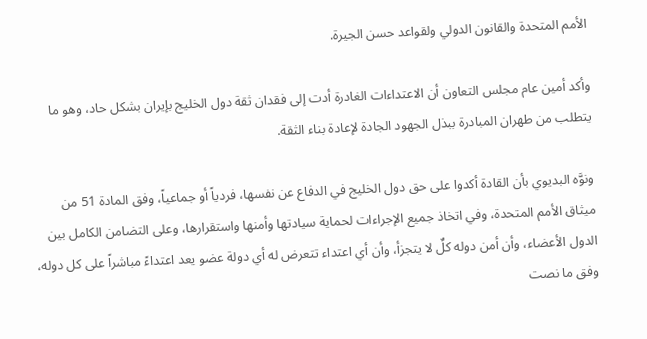الأمم المتحدة والقانون الدولي ولقواعد حسن الجيرة.

وأكد أمين عام مجلس التعاون أن الاعتداءات الغادرة أدت إلى فقدان ثقة دول الخليج بإيران بشكل حاد، وهو ما يتطلب من طهران المبادرة ببذل الجهود الجادة لإعادة بناء الثقة.

ونوَّه البديوي بأن القادة أكدوا على حق دول الخليج في الدفاع عن نفسها، فردياً أو جماعياً، وفق المادة 51 من ميثاق الأمم المتحدة، وفي اتخاذ جميع الإجراءات لحماية سيادتها وأمنها واستقرارها، وعلى التضامن الكامل بين الدول الأعضاء، وأن أمن دوله كلٌ لا يتجزأ، وأن أي اعتداء تتعرض له أي دولة عضو يعد اعتداءً مباشراً على كل دوله، وفق ما نصت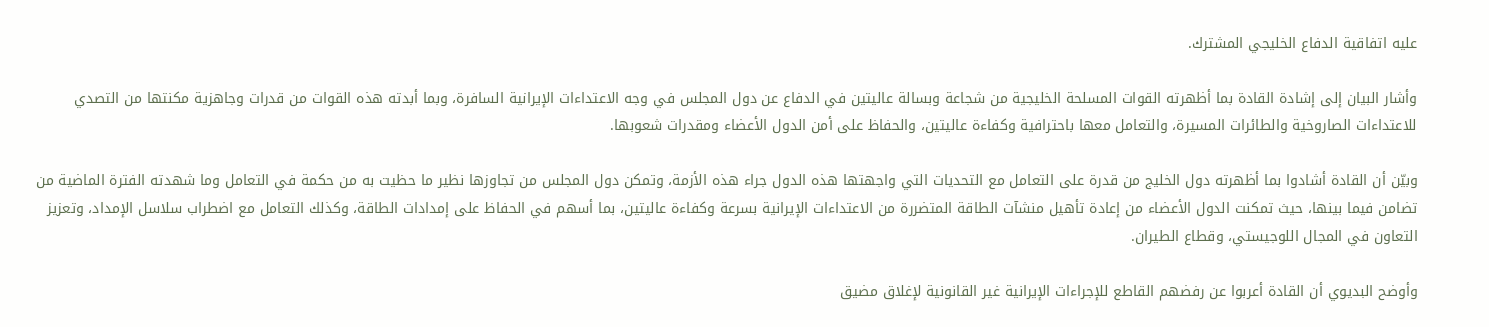عليه اتفاقية الدفاع الخليجي المشترك.

وأشار البيان إلى إشادة القادة بما أظهرته القوات المسلحة الخليجية من شجاعة وبسالة عاليتين في الدفاع عن دول المجلس في وجه الاعتداءات الإيرانية السافرة، وبما أبدته هذه القوات من قدرات وجاهزية مكنتها من التصدي للاعتداءات الصاروخية والطائرات المسيرة، والتعامل معها باحترافية وكفاءة عاليتين، والحفاظ على أمن الدول الأعضاء ومقدرات شعوبها.

وبيّن أن القادة أشادوا بما أظهرته دول الخليج من قدرة على التعامل مع التحديات التي واجهتها هذه الدول جراء هذه الأزمة، وتمكن دول المجلس من تجاوزها نظير ما حظيت به من حكمة في التعامل وما شهدته الفترة الماضية من تضامن فيما بينها، حيث تمكنت الدول الأعضاء من إعادة تأهيل منشآت الطاقة المتضررة من الاعتداءات الإيرانية بسرعة وكفاءة عاليتين، بما أسهم في الحفاظ على إمدادات الطاقة، وكذلك التعامل مع اضطراب سلاسل الإمداد، وتعزيز التعاون في المجال اللوجيستي، وقطاع الطيران.

وأوضح البديوي أن القادة أعربوا عن رفضهم القاطع للإجراءات الإيرانية غير القانونية لإغلاق مضيق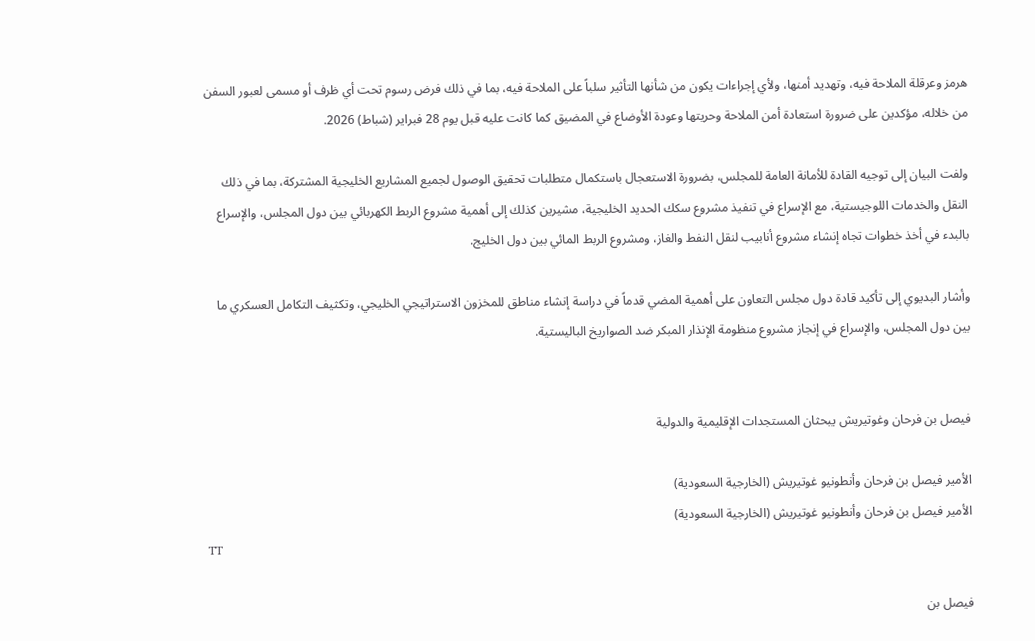هرمز وعرقلة الملاحة فيه، وتهديد أمنها، ولأي إجراءات يكون من شأنها التأثير سلباً على الملاحة فيه، بما في ذلك فرض رسوم تحت أي ظرف أو مسمى لعبور السفن من خلاله، مؤكدين على ضرورة استعادة أمن الملاحة وحريتها وعودة الأوضاع في المضيق كما كانت عليه قبل يوم 28 فبراير (شباط) 2026.

ولفت البيان إلى توجيه القادة للأمانة العامة للمجلس، بضرورة الاستعجال باستكمال متطلبات تحقيق الوصول لجميع المشاريع الخليجية المشتركة، بما في ذلك النقل والخدمات اللوجيستية، مع الإسراع في تنفيذ مشروع سكك الحديد الخليجية، مشيرين كذلك إلى أهمية مشروع الربط الكهربائي بين دول المجلس، والإسراع بالبدء في أخذ خطوات تجاه إنشاء مشروع أنابيب لنقل النفط والغاز، ومشروع الربط المائي بين دول الخليج.

وأشار البديوي إلى تأكيد قادة دول مجلس التعاون على أهمية المضي قدماً في دراسة إنشاء مناطق للمخزون الاستراتيجي الخليجي، وتكثيف التكامل العسكري ما بين دول المجلس، والإسراع في إنجاز مشروع منظومة الإنذار المبكر ضد الصواريخ الباليستية.


فيصل بن فرحان وغوتيريش يبحثان المستجدات الإقليمية والدولية

الأمير فيصل بن فرحان وأنطونيو غوتيريش (الخارجية السعودية)
الأمير فيصل بن فرحان وأنطونيو غوتيريش (الخارجية السعودية)
TT

فيصل بن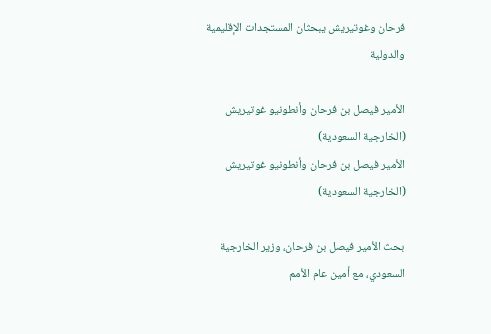فرحان وغوتيريش يبحثان المستجدات الإقليمية والدولية

الأمير فيصل بن فرحان وأنطونيو غوتيريش (الخارجية السعودية)
الأمير فيصل بن فرحان وأنطونيو غوتيريش (الخارجية السعودية)

بحث الأمير فيصل بن فرحان، وزير الخارجية السعودي، مع أمين عام الأمم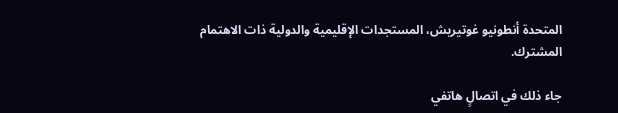المتحدة أنطونيو غوتيريش، المستجدات الإقليمية والدولية ذات الاهتمام المشترك.

جاء ذلك في اتصالٍ هاتفي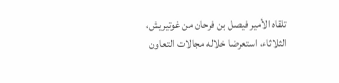تلقاه الأمير فيصل بن فرحان من غوتيريش، الثلاثاء، استعرضا خلاله مجالات التعاون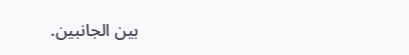بين الجانبين.